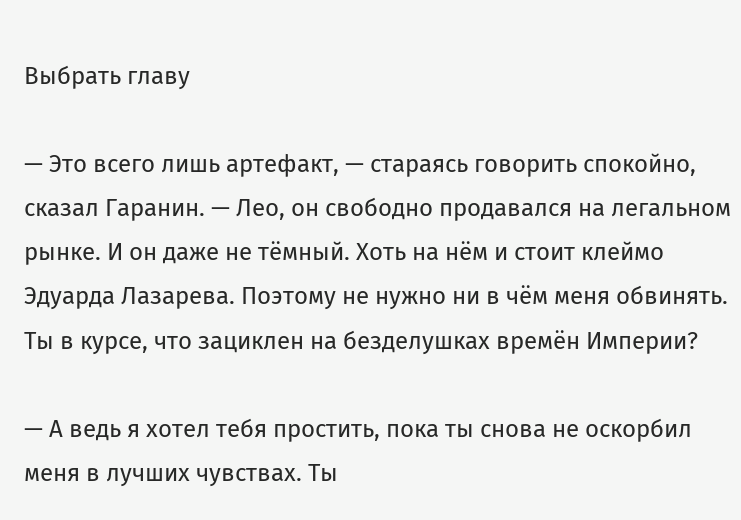Выбрать главу

— Это всего лишь артефакт, — стараясь говорить спокойно, сказал Гаранин. — Лео, он свободно продавался на легальном рынке. И он даже не тёмный. Хоть на нём и стоит клеймо Эдуарда Лазарева. Поэтому не нужно ни в чём меня обвинять. Ты в курсе, что зациклен на безделушках времён Империи?

— А ведь я хотел тебя простить, пока ты снова не оскорбил меня в лучших чувствах. Ты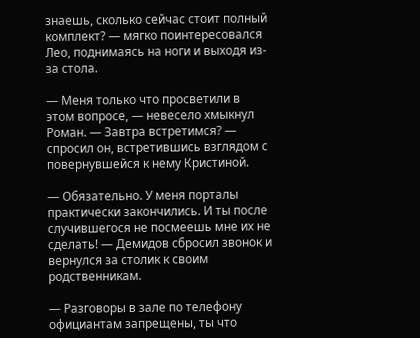знаешь, сколько сейчас стоит полный комплект? — мягко поинтересовался Лео, поднимаясь на ноги и выходя из-за стола.

— Меня только что просветили в этом вопросе, — невесело хмыкнул Роман. — Завтра встретимся? — спросил он, встретившись взглядом с повернувшейся к нему Кристиной.

— Обязательно. У меня порталы практически закончились. И ты после случившегося не посмеешь мне их не сделать! — Демидов сбросил звонок и вернулся за столик к своим родственникам.

— Разговоры в зале по телефону официантам запрещены, ты что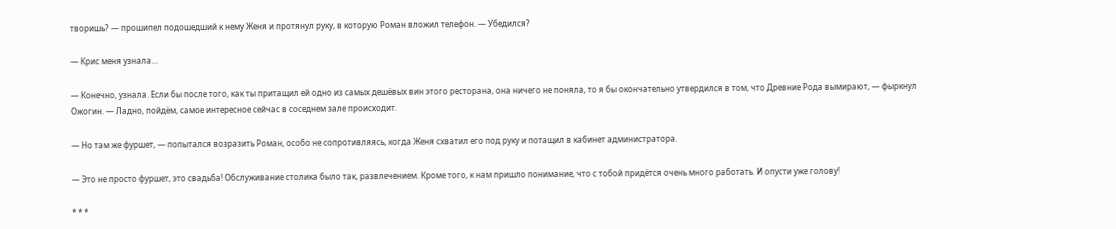творишь? — прошипел подошедший к нему Женя и протянул руку, в которую Роман вложил телефон. — Убедился?

— Крис меня узнала…

— Конечно, узнала. Если бы после того, как ты притащил ей одно из самых дешёвых вин этого ресторана, она ничего не поняла, то я бы окончательно утвердился в том, что Древние Рода вымирают, — фыркнул Ожогин. — Ладно, пойдём, самое интересное сейчас в соседнем зале происходит.

— Но там же фуршет, — попытался возразить Роман, особо не сопротивляясь, когда Женя схватил его под руку и потащил в кабинет администратора.

— Это не просто фуршет, это свадьба! Обслуживание столика было так, развлечением. Кроме того, к нам пришло понимание, что с тобой придётся очень много работать. И опусти уже голову!

* * *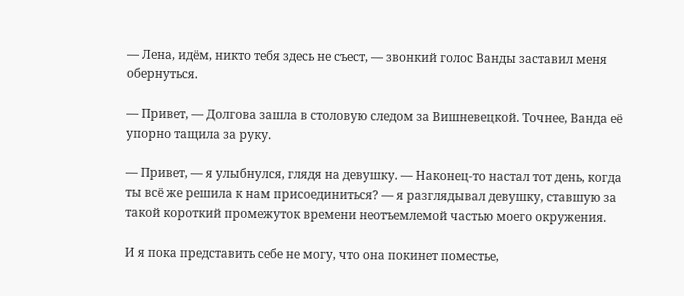— Лена, идём, никто тебя здесь не съест, — звонкий голос Ванды заставил меня обернуться.

— Привет, — Долгова зашла в столовую следом за Вишневецкой. Точнее, Ванда её упорно тащила за руку.

— Привет, — я улыбнулся, глядя на девушку. — Наконец-то настал тот день, когда ты всё же решила к нам присоединиться? — я разглядывал девушку, ставшую за такой короткий промежуток времени неотъемлемой частью моего окружения.

И я пока представить себе не могу, что она покинет поместье,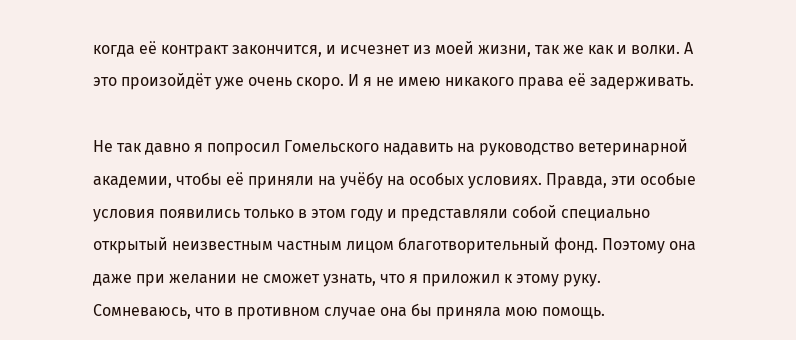когда её контракт закончится, и исчезнет из моей жизни, так же как и волки. А это произойдёт уже очень скоро. И я не имею никакого права её задерживать.

Не так давно я попросил Гомельского надавить на руководство ветеринарной академии, чтобы её приняли на учёбу на особых условиях. Правда, эти особые условия появились только в этом году и представляли собой специально открытый неизвестным частным лицом благотворительный фонд. Поэтому она даже при желании не сможет узнать, что я приложил к этому руку. Сомневаюсь, что в противном случае она бы приняла мою помощь.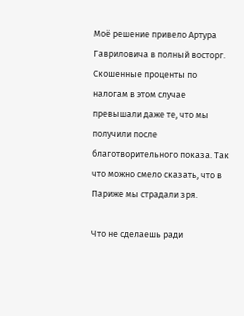Моё решение привело Артура Гавриловича в полный восторг. Скошенные проценты по налогам в этом случае превышали даже те, что мы получили после благотворительного показа. Так что можно смело сказать, что в Париже мы страдали зря.

Что не сделаешь ради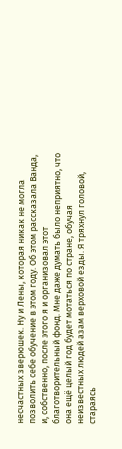несчастных зверюшек. Ну и Лены, которая никак не могла позволить себе обучение в этом году. Об этом рассказала Ванда, и, собственно, после этого я и организовал этот благотворительный фонд. Мне даже думать было неприятно, что она ещё целый год будет мотаться по стране, обучая неизвестных людей азам верховой езды. Я тряхнул головой, стараясь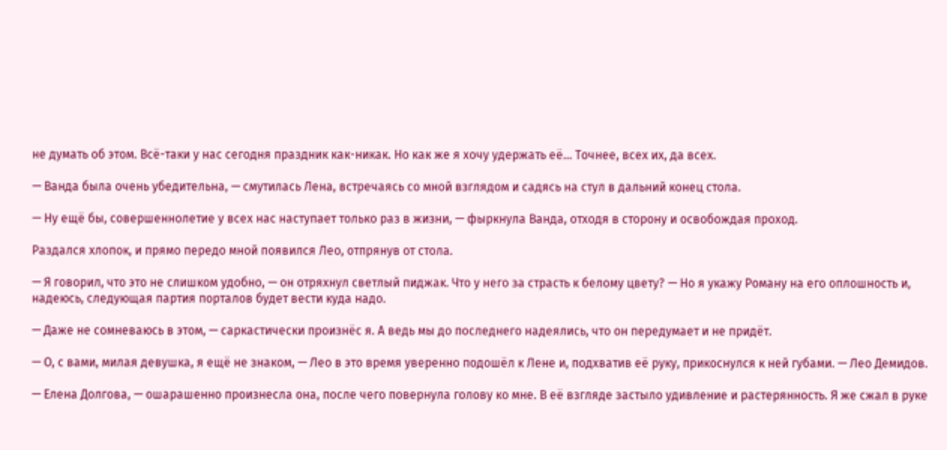не думать об этом. Всё-таки у нас сегодня праздник как-никак. Но как же я хочу удержать её… Точнее, всех их, да всех.

— Ванда была очень убедительна, — смутилась Лена, встречаясь со мной взглядом и садясь на стул в дальний конец стола.

— Ну ещё бы, совершеннолетие у всех нас наступает только раз в жизни, — фыркнула Ванда, отходя в сторону и освобождая проход.

Раздался хлопок, и прямо передо мной появился Лео, отпрянув от стола.

— Я говорил, что это не слишком удобно, — он отряхнул светлый пиджак. Что у него за страсть к белому цвету? — Но я укажу Роману на его оплошность и, надеюсь, следующая партия порталов будет вести куда надо.

— Даже не сомневаюсь в этом, — саркастически произнёс я. А ведь мы до последнего надеялись, что он передумает и не придёт.

— О, с вами, милая девушка, я ещё не знаком, — Лео в это время уверенно подошёл к Лене и, подхватив её руку, прикоснулся к ней губами. — Лео Демидов.

— Елена Долгова, — ошарашенно произнесла она, после чего повернула голову ко мне. В её взгляде застыло удивление и растерянность. Я же сжал в руке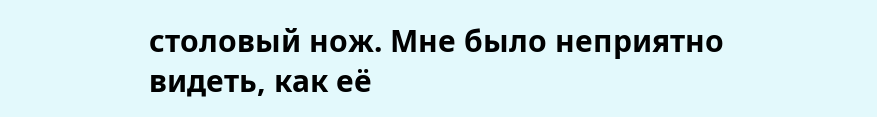столовый нож. Мне было неприятно видеть, как её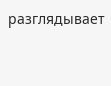разглядывает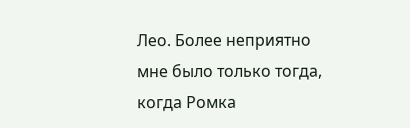Лео. Более неприятно мне было только тогда, когда Ромка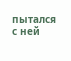пытался с ней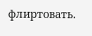флиртовать.